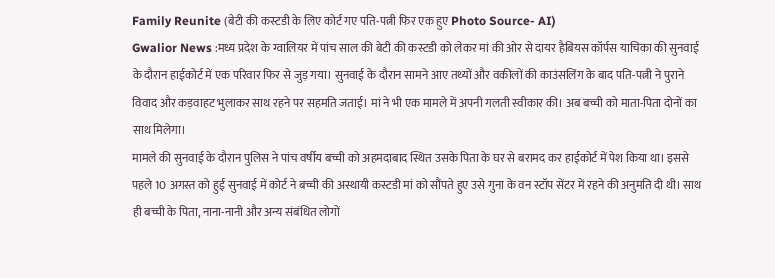Family Reunite (बेटी की कस्टडी के लिए कोर्ट गए पति-पत्नी फिर एक हुए Photo Source- AI)
Gwalior News :मध्य प्रदेश के ग्वालियर में पांच साल की बेटी की कस्टडी को लेकर मां की ओर से दायर हैबियस कॉर्पस याचिका की सुनवाई के दौरान हाईकोर्ट में एक परिवार फिर से जुड़ गया। सुनवाई के दौरान सामने आए तथ्यों और वकीलों की काउंसलिंग के बाद पति-पत्नी ने पुराने विवाद और कड़वाहट भुलाकर साथ रहने पर सहमति जताई। मां ने भी एक मामले में अपनी गलती स्वीकार की। अब बच्ची को माता-पिता दोनों का साथ मिलेगा।
मामले की सुनवाई के दौरान पुलिस ने पांच वर्षीय बच्ची को अहमदाबाद स्थित उसके पिता के घर से बरामद कर हाईकोर्ट में पेश किया था। इससे पहले 10 अगस्त को हुई सुनवाई में कोर्ट ने बच्ची की अस्थायी कस्टडी मां को सौंपते हुए उसे गुना के वन स्टॉप सेंटर में रहने की अनुमति दी थी। साथ ही बच्ची के पिता, नाना-नानी और अन्य संबंधित लोगों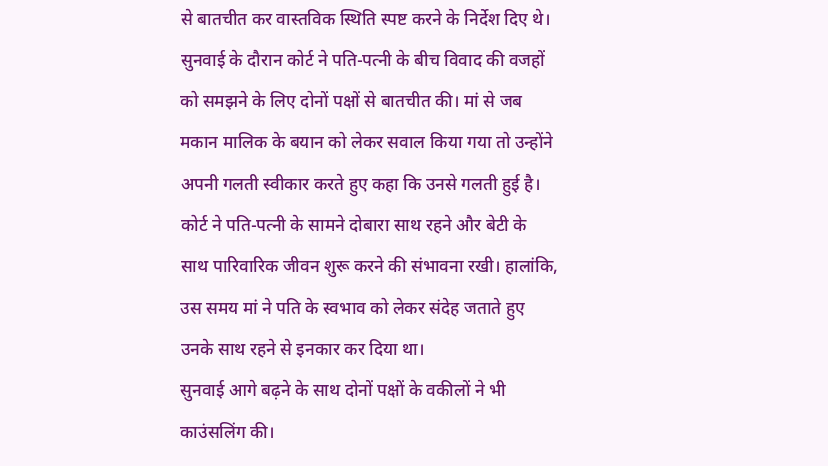से बातचीत कर वास्तविक स्थिति स्पष्ट करने के निर्देश दिए थे।
सुनवाई के दौरान कोर्ट ने पति-पत्नी के बीच विवाद की वजहों को समझने के लिए दोनों पक्षों से बातचीत की। मां से जब मकान मालिक के बयान को लेकर सवाल किया गया तो उन्होंने अपनी गलती स्वीकार करते हुए कहा कि उनसे गलती हुई है।
कोर्ट ने पति-पत्नी के सामने दोबारा साथ रहने और बेटी के साथ पारिवारिक जीवन शुरू करने की संभावना रखी। हालांकि, उस समय मां ने पति के स्वभाव को लेकर संदेह जताते हुए उनके साथ रहने से इनकार कर दिया था।
सुनवाई आगे बढ़ने के साथ दोनों पक्षों के वकीलों ने भी काउंसलिंग की।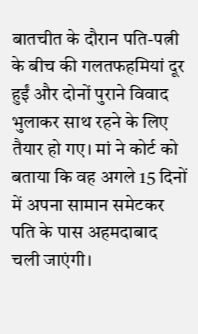बातचीत के दौरान पति-पत्नी के बीच की गलतफहमियां दूर हुईं और दोनों पुराने विवाद भुलाकर साथ रहने के लिए तैयार हो गए। मां ने कोर्ट को बताया कि वह अगले 15 दिनों में अपना सामान समेटकर पति के पास अहमदाबाद चली जाएंगी।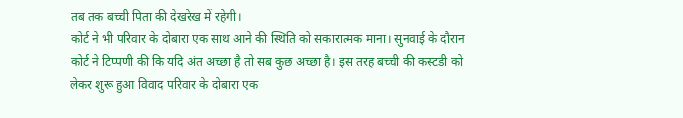तब तक बच्ची पिता की देखरेख में रहेगी।
कोर्ट ने भी परिवार के दोबारा एक साथ आने की स्थिति को सकारात्मक माना। सुनवाई के दौरान कोर्ट ने टिप्पणी की कि यदि अंत अच्छा है तो सब कुछ अच्छा है। इस तरह बच्ची की कस्टडी को लेकर शुरू हुआ विवाद परिवार के दोबारा एक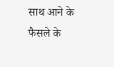साथ आने के फैसले के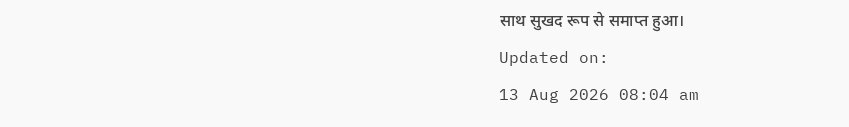साथ सुखद रूप से समाप्त हुआ।
Updated on:
13 Aug 2026 08:04 am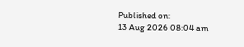Published on:
13 Aug 2026 08:04 am